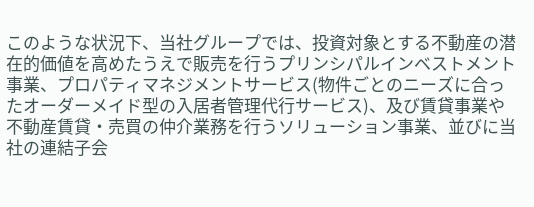このような状況下、当社グループでは、投資対象とする不動産の潜在的価値を高めたうえで販売を行うプリンシパルインベストメント事業、プロパティマネジメントサービス(物件ごとのニーズに合ったオーダーメイド型の入居者管理代行サービス)、及び賃貸事業や不動産賃貸・売買の仲介業務を行うソリューション事業、並びに当社の連結子会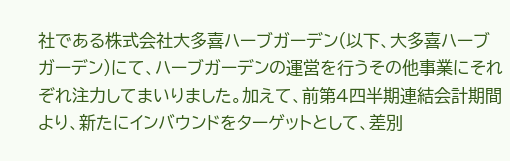社である株式会社大多喜ハーブガーデン(以下、大多喜ハーブガーデン)にて、ハーブガーデンの運営を行うその他事業にそれぞれ注力してまいりました。加えて、前第4四半期連結会計期間より、新たにインバウンドをターゲットとして、差別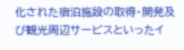化された宿泊施設の取得・開発及び観光周辺サービスといったイ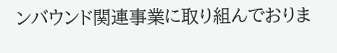ンバウンド関連事業に取り組んでおりま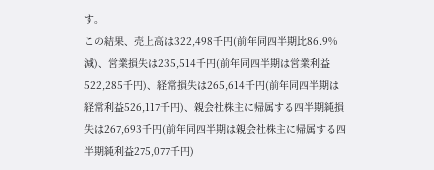す。
この結果、売上高は322,498千円(前年同四半期比86.9%減)、営業損失は235,514千円(前年同四半期は営業利益522,285千円)、経常損失は265,614千円(前年同四半期は経常利益526,117千円)、親会社株主に帰属する四半期純損失は267,693千円(前年同四半期は親会社株主に帰属する四半期純利益275,077千円)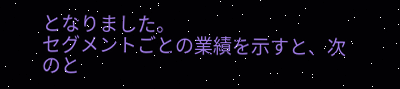となりました。
セグメントごとの業績を示すと、次のと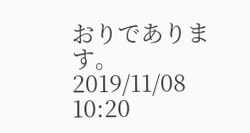おりであります。
2019/11/08 10:20